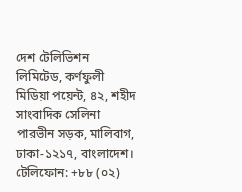দেশ টেলিভিশন লিমিটেড, কর্ণফুলী মিডিয়া পয়েন্ট, ৪২, শহীদ সাংবাদিক সেলিনা পারভীন সড়ক, মালিবাগ, ঢাকা-১২১৭, বাংলাদেশ।
টেলিফোন: +৮৮ (০২)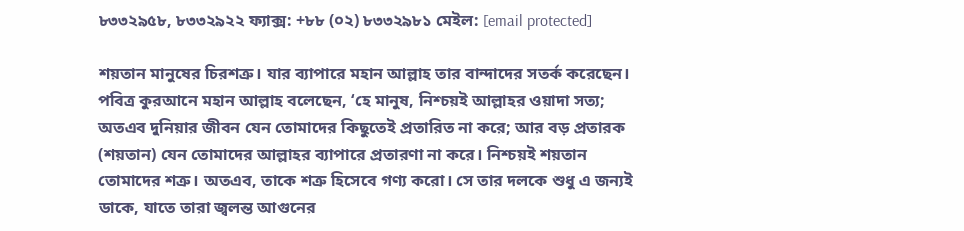৮৩৩২৯৫৮, ৮৩৩২৯২২ ফ্যাক্স: +৮৮ (০২) ৮৩৩২৯৮১ মেইল: [email protected]

শয়তান মানুষের চিরশত্রু। যার ব্যাপারে মহান আল্লাহ তার বান্দাদের সতর্ক করেছেন। পবিত্র কুরআনে মহান আল্লাহ বলেছেন, ‘হে মানুষ, নিশ্চয়ই আল্লাহর ওয়াদা সত্য; অতএব দুনিয়ার জীবন যেন তোমাদের কিছুতেই প্রতারিত না করে; আর বড় প্রতারক (শয়তান) যেন তোমাদের আল্লাহর ব্যাপারে প্রতারণা না করে। নিশ্চয়ই শয়তান তোমাদের শত্রু। অতএব, তাকে শত্রু হিসেবে গণ্য করো। সে তার দলকে শুধু এ জন্যই ডাকে, যাতে তারা জ্বলন্ত আগুনের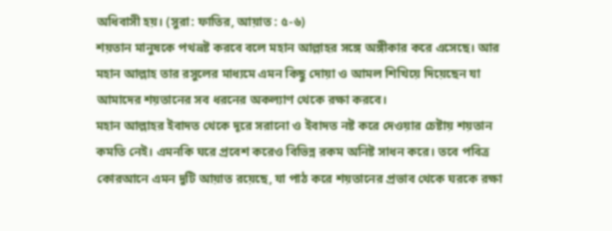অধিবাসী হয়। (সুরা: ফাতির, আয়াত : ৫-৬)
শয়তান মানুষকে পথভ্রষ্ট করবে বলে মহান আল্লাহর সঙ্গে অঙ্গীকার করে এসেছে। আর মহান আল্লাহ তার রসুলের মাধ্যমে এমন কিছু দোয়া ও আমল শিখিয়ে দিয়েছেন যা আমাদের শয়তানের সব ধরনের অকল্যাণ থেকে রক্ষা করবে।
মহান আল্লাহর ইবাদত থেকে দূরে সরানো ও ইবাদত নষ্ট করে দেওয়ার চেষ্টায় শয়তান কমতি নেই। এমনকি ঘরে প্রবেশ করেও বিভিন্ন রকম অনিষ্ট সাধন করে। তবে পবিত্র কোরআনে এমন দুটি আয়াত রয়েছে, যা পাঠ করে শয়তানের প্রভাব থেকে ঘরকে রক্ষা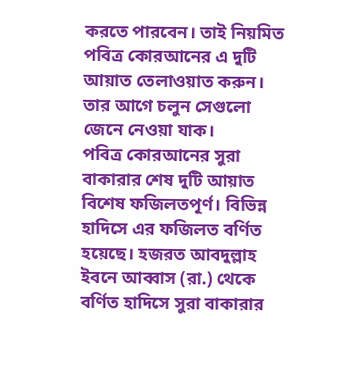করতে পারবেন। তাই নিয়মিত পবিত্র কোরআনের এ দুটি আয়াত তেলাওয়াত করুন। তার আগে চলুন সেগুলো জেনে নেওয়া যাক।
পবিত্র কোরআনের সুরা বাকারার শেষ দুটি আয়াত বিশেষ ফজিলতপূর্ণ। বিভিন্ন হাদিসে এর ফজিলত বর্ণিত হয়েছে। হজরত আবদুল্লাহ ইবনে আব্বাস (রা.) থেকে বর্ণিত হাদিসে সুরা বাকারার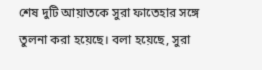শেষ দুটি আয়াতকে সুরা ফাতেহার সঙ্গে তুলনা করা হয়েছে। বলা হয়েছে, সুরা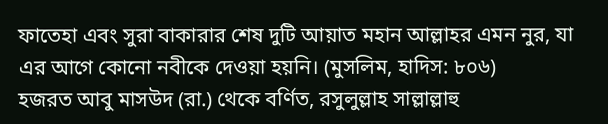ফাতেহা এবং সুরা বাকারার শেষ দুটি আয়াত মহান আল্লাহর এমন নুর, যা এর আগে কোনো নবীকে দেওয়া হয়নি। (মুসলিম, হাদিস: ৮০৬)
হজরত আবু মাসউদ (রা.) থেকে বর্ণিত, রসুলুল্লাহ সাল্লাল্লাহু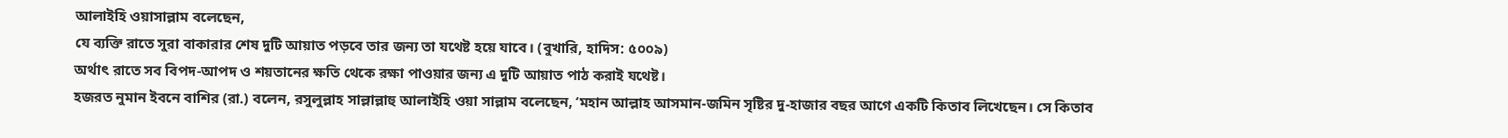আলাইহি ওয়াসাল্লাম বলেছেন,
যে ব্যক্তি রাতে সুরা বাকারার শেষ দুটি আয়াত পড়বে তার জন্য তা যথেষ্ট হয়ে যাবে। (বুখারি, হাদিস: ৫০০৯)
অর্থাৎ রাতে সব বিপদ-আপদ ও শয়তানের ক্ষতি থেকে রক্ষা পাওয়ার জন্য এ দুটি আয়াত পাঠ করাই যথেষ্ট।
হজরত নুমান ইবনে বাশির (রা.) বলেন, রসুলুল্লাহ সাল্লাল্লাহু আলাইহি ওয়া সাল্লাম বলেছেন, ‘মহান আল্লাহ আসমান-জমিন সৃষ্টির দু-হাজার বছর আগে একটি কিতাব লিখেছেন। সে কিতাব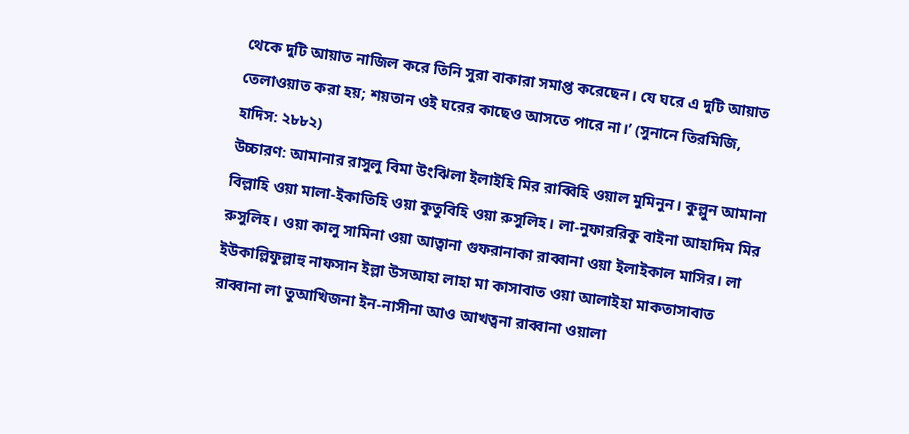থেকে দুটি আয়াত নাজিল করে তিনি সুরা বাকারা সমাপ্ত করেছেন। যে ঘরে এ দুটি আয়াত তেলাওয়াত করা হয়; শয়তান ওই ঘরের কাছেও আসতে পারে না।’ (সুনানে তিরমিজি, হাদিস: ২৮৮২)
উচ্চারণ: আমানার রাসুলু বিমা উংঝিলা ইলাইহি মির রাব্বিহি ওয়াল মুমিনুন। কুল্লুন আমানা বিল্লাহি ওয়া মালা-ইকাতিহি ওয়া কুতুবিহি ওয়া রুসুলিহ। লা-নুফাররিকু বাইনা আহাদিম মির রুসুলিহ। ওয়া কালু সামিনা ওয়া আত্বানা গুফরানাকা রাব্বানা ওয়া ইলাইকাল মাসির। লা ইউকাল্লিফুল্লাহু নাফসান ইল্লা উসআহা লাহা মা কাসাবাত ওয়া আলাইহা মাকতাসাবাত রাব্বানা লা তুআখিজনা ইন-নাসীনা আও আখত্বনা রাব্বানা ওয়ালা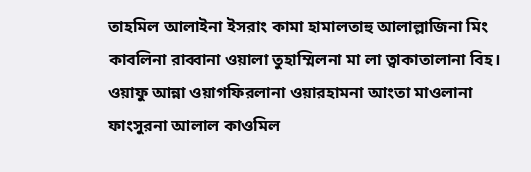তাহমিল আলাইনা ইসরাং কামা হামালতাহু আলাল্লাজিনা মিং কাবলিনা রাব্বানা ওয়ালা তুহাম্মিলনা মা লা ত্বাকাতালানা বিহ। ওয়াফু আন্না ওয়াগফিরলানা ওয়ারহামনা আংতা মাওলানা ফাংসুরনা আলাল কাওমিল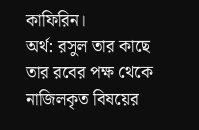কাফিরিন।
অর্থ: রসুল তার কাছে তার রবের পক্ষ থেকে নাজিলকৃত বিষয়ের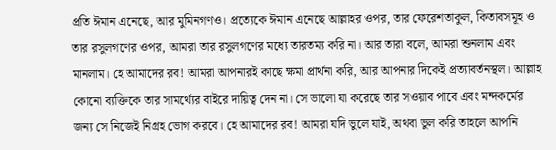প্রতি ঈমান এনেছে, আর মুমিনগণও। প্রত্যেকে ঈমান এনেছে আল্লাহর ওপর, তার ফেরেশতাকুল, কিতাবসমূহ ও তার রসুলগণের ওপর, আমরা তার রসুলগণের মধ্যে তারতম্য করি না। আর তারা বলে, আমরা শুনলাম এবং মানলাম। হে আমাদের রব! আমরা আপনারই কাছে ক্ষমা প্রার্থনা করি, আর আপনার দিকেই প্রত্যাবর্তনস্থল। আল্লাহ কোনো ব্যক্তিকে তার সামর্থ্যের বাইরে দায়িত্ব দেন না। সে ভালো যা করেছে তার সওয়াব পাবে এবং মন্দকর্মের জন্য সে নিজেই নিগ্রহ ভোগ করবে। হে আমাদের রব! আমরা যদি ভুলে যাই, অথবা ভুল করি তাহলে আপনি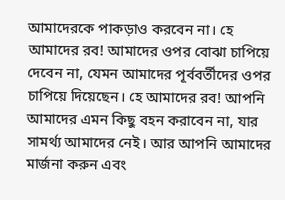আমাদেরকে পাকড়াও করবেন না। হে আমাদের রব! আমাদের ওপর বোঝা চাপিয়ে দেবেন না, যেমন আমাদের পূর্ববর্তীদের ওপর চাপিয়ে দিয়েছেন। হে আমাদের রব! আপনি আমাদের এমন কিছু বহন করাবেন না, যার সামর্থ্য আমাদের নেই। আর আপনি আমাদের মার্জনা করুন এবং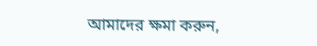আমাদের ক্ষমা করুন,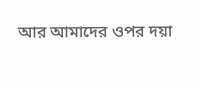আর আমাদের ওপর দয়া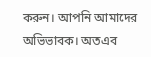করুন। আপনি আমাদের অভিভাবক। অতএব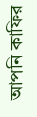আপনি কাফির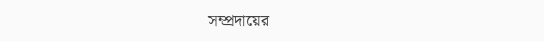সম্প্রদায়ের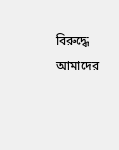বিরুদ্ধে আমাদের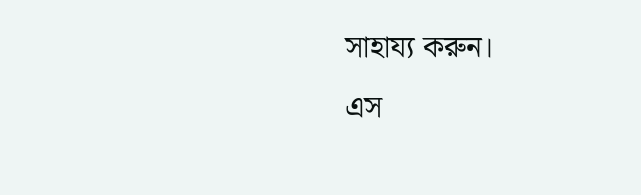সাহায্য করুন।
এস